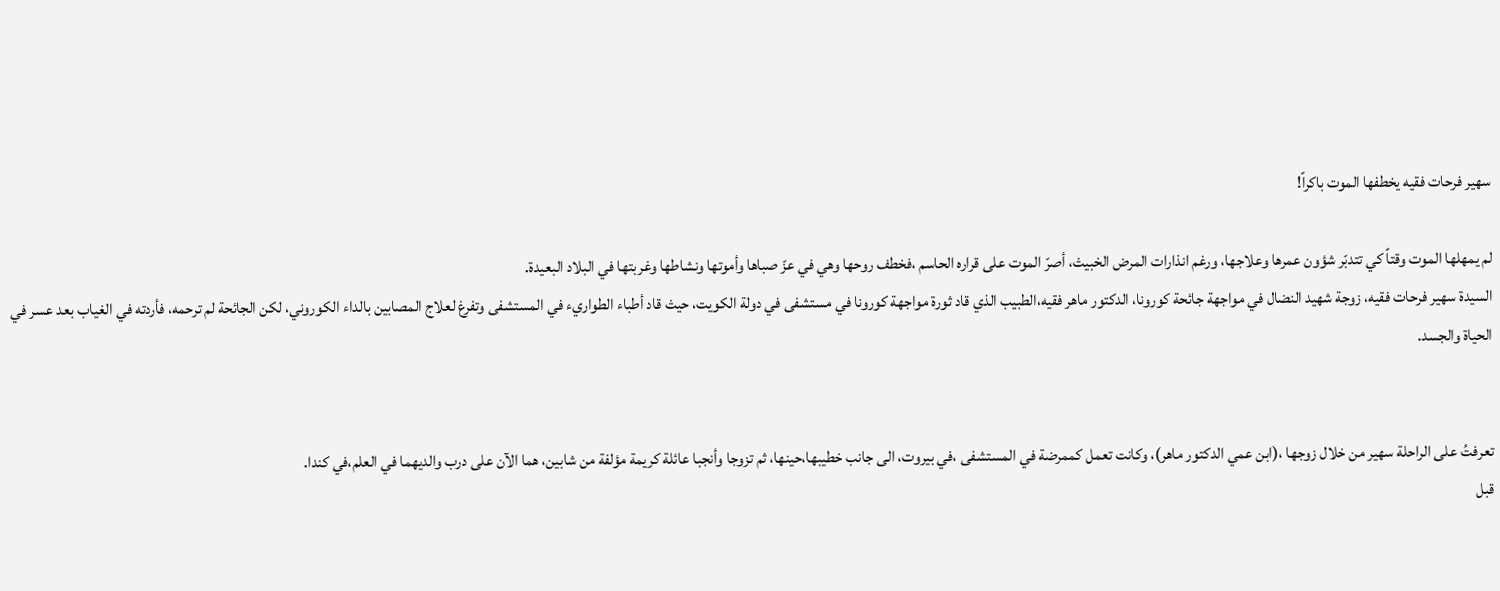سهير فرحات فقيه يخطفها الموت باكراً!

لم يمهلها الموت وقتاً كي تتدبّر شؤون عمرها وعلاجها، ورغم انذارات المرض الخبيث، أصرّ الموت على قراره الحاسم ،فخطف روحها وهي في عزّ صباها وأموتها ونشاطها وغربتها في البلاد البعيدة.
السيدة سهير فرحات فقيه، زوجة شهيد النضال في مواجهة جائحة كورونا، الدكتور ماهر فقيه،الطبيب الذي قاد ثورة مواجهة كورونا في مستشفى في دولة الكويت، حيث قاد أطباء الطواريء في المستشفى وتفرغ لعلاج المصابين بالداء الكوروني، لكن الجائحة لم ترحمه، فأردته في الغياب بعد عسر في الحياة والجسد.


تعرفتُ على الراحلة سهير من خلال زوجها ،(ابن عمي الدكتور ماهر)، وكانت تعمل كممرضة في المستشفى ،في بيروت، الى جانب خطيبها،حينها، ثم تزوجا وأنجبا عائلة كريمة مؤلفة من شابين، هما الآن على درب والديهما في العلم،في كندا.
قبل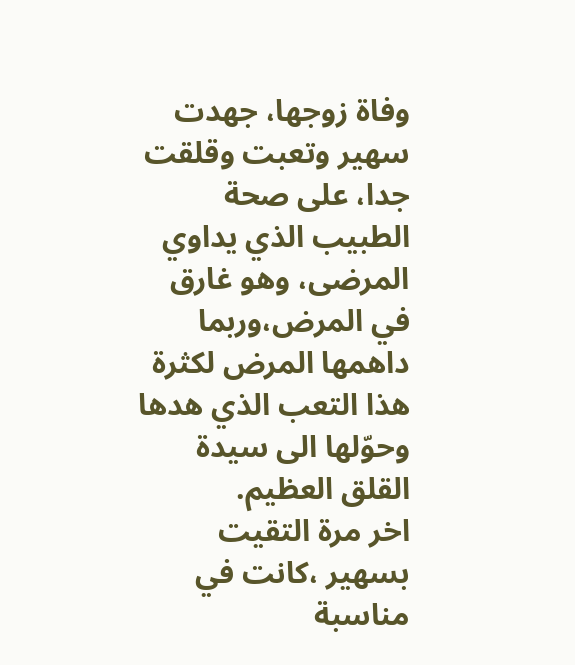وفاة زوجها، جهدت سهير وتعبت وقلقت جدا، على صحة الطبيب الذي يداوي المرضى، وهو غارق في المرض،وربما داهمها المرض لكثرة هذا التعب الذي هدها وحوّلها الى سيدة القلق العظيم.
اخر مرة التقيت بسهير ،كانت في مناسبة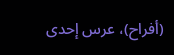(أفراح)، عرس إحدى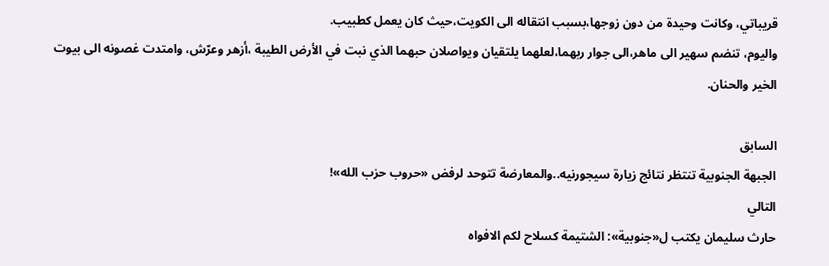قريباتي، وكانت وحيدة من دون زوجها،بسبب انتقاله الى الكويت،حيث كان يعمل كطبيب.
واليوم، تنضم سهير الى ماهر،الى جوار ربهما،لعلهما يلتقيان ويواصلان حبهما الذي نبت في الأرض الطيبة ،أزهر وعرّش، وامتدت غصونه الى بيوت الخير والحنان.

السابق
الجبهة الجنوبية تنتظر نتائج زيارة سيجورنيه..والمعارضة تتوحد لرفض «حروب حزب الله»!
التالي
حارث سليمان يكتب ل«جنوبية»: الشتيمة كسلاح لكم الافواه